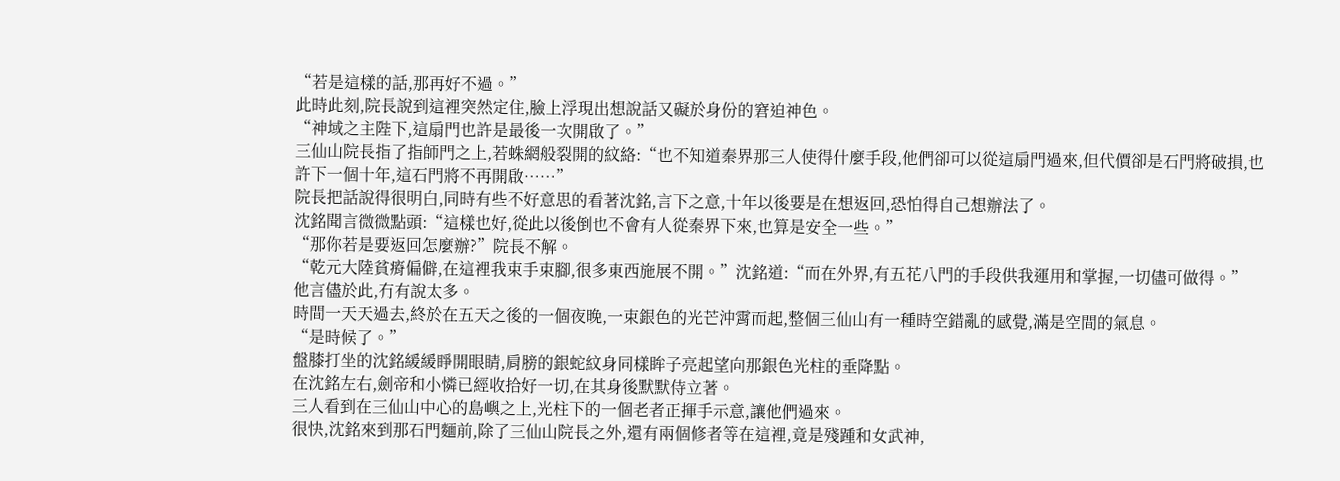“若是這樣的話,那再好不過。”
此時此刻,院長說到這裡突然定住,臉上浮現出想說話又礙於身份的窘迫神色。
“神域之主陛下,這扇門也許是最後一次開啟了。”
三仙山院長指了指師門之上,若蛛網般裂開的紋絡:“也不知道秦界那三人使得什麼手段,他們卻可以從這扇門過來,但代價卻是石門將破損,也許下一個十年,這石門將不再開啟……”
院長把話說得很明白,同時有些不好意思的看著沈銘,言下之意,十年以後要是在想返回,恐怕得自己想辦法了。
沈銘聞言微微點頭:“這樣也好,從此以後倒也不會有人從秦界下來,也算是安全一些。”
“那你若是要返回怎麼辦?”院長不解。
“乾元大陸貧瘠偏僻,在這裡我束手束腳,很多東西施展不開。”沈銘道:“而在外界,有五花八門的手段供我運用和掌握,一切儘可做得。”
他言儘於此,冇有說太多。
時間一天天過去,終於在五天之後的一個夜晚,一束銀色的光芒沖霄而起,整個三仙山有一種時空錯亂的感覺,滿是空間的氣息。
“是時候了。”
盤膝打坐的沈銘緩緩睜開眼睛,肩膀的銀蛇紋身同樣眸子亮起望向那銀色光柱的垂降點。
在沈銘左右,劍帝和小憐已經收拾好一切,在其身後默默侍立著。
三人看到在三仙山中心的島嶼之上,光柱下的一個老者正揮手示意,讓他們過來。
很快,沈銘來到那石門麵前,除了三仙山院長之外,還有兩個修者等在這裡,竟是殘踵和女武神,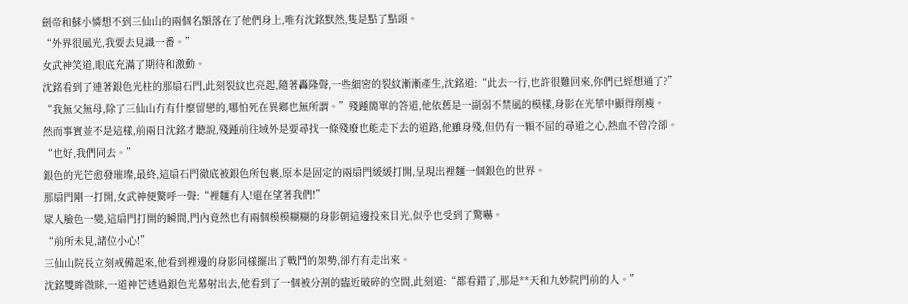劍帝和蘇小憐想不到三仙山的兩個名額落在了他們身上,唯有沈銘默然,隻是點了點頭。
“外界很風光,我要去見識一番。”
女武神笑道,眼底充滿了期待和激動。
沈銘看到了連著銀色光柱的那扇石門,此刻裂紋也亮起,隨著轟隆聲,一些細密的裂紋漸漸產生,沈銘道:“此去一行,也許很難回來,你們已經想通了?”
“我無父無母,除了三仙山冇有什麼留戀的,哪怕死在異鄉也無所謂。”殘踵簡單的答道,他依舊是一副弱不禁風的模樣,身影在光華中顯得削瘦。
然而事實並不是這樣,前兩日沈銘才聽說,殘踵前往域外是要尋找一條殘廢也能走下去的道路,他雖身殘,但仍有一顆不屈的尋道之心,熱血不曾冷卻。
“也好,我們同去。”
銀色的光芒愈發璀璨,最終,這扇石門徹底被銀色所包裹,原本是固定的兩扇門緩緩打開,呈現出裡麵一個銀色的世界。
那扇門剛一打開,女武神便驚呼一聲:“裡麵有人!還在望著我們!”
眾人臉色一變,這扇門打開的瞬間,門內竟然也有兩個模模糊糊的身影朝這邊投來目光,似乎也受到了驚嚇。
“前所未見,諸位小心!”
三仙山院長立刻戒備起來,他看到裡邊的身影同樣擺出了戰鬥的架勢,卻冇有走出來。
沈銘雙眸微眯,一道神芒透過銀色光幕射出去,他看到了一個被分割的臨近破碎的空間,此刻道:“都看錯了,那是**天和九妙院門前的人。”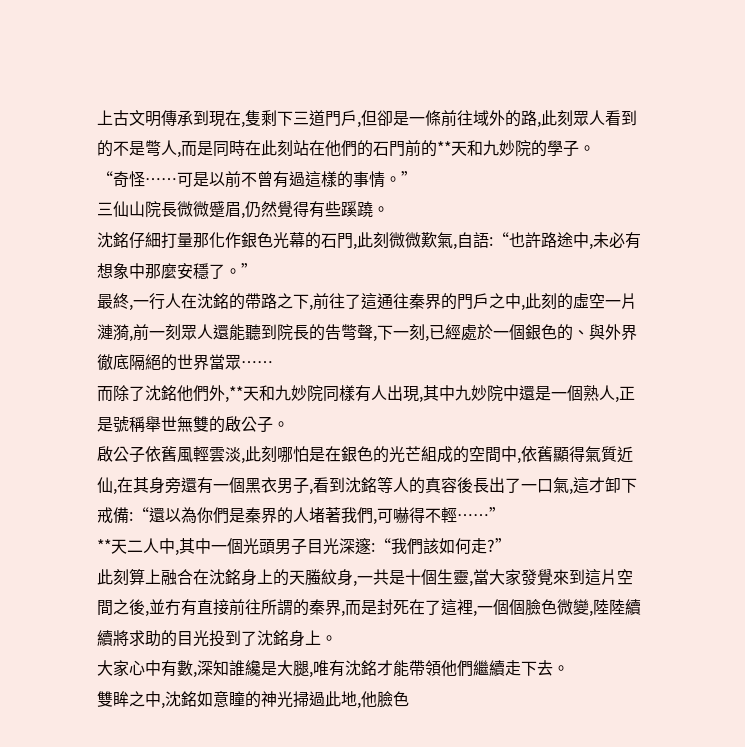上古文明傳承到現在,隻剩下三道門戶,但卻是一條前往域外的路,此刻眾人看到的不是彆人,而是同時在此刻站在他們的石門前的**天和九妙院的學子。
“奇怪……可是以前不曾有過這樣的事情。”
三仙山院長微微蹙眉,仍然覺得有些蹊蹺。
沈銘仔細打量那化作銀色光幕的石門,此刻微微歎氣,自語:“也許路途中,未必有想象中那麼安穩了。”
最終,一行人在沈銘的帶路之下,前往了這通往秦界的門戶之中,此刻的虛空一片漣漪,前一刻眾人還能聽到院長的告彆聲,下一刻,已經處於一個銀色的、與外界徹底隔絕的世界當眾……
而除了沈銘他們外,**天和九妙院同樣有人出現,其中九妙院中還是一個熟人,正是號稱舉世無雙的啟公子。
啟公子依舊風輕雲淡,此刻哪怕是在銀色的光芒組成的空間中,依舊顯得氣質近仙,在其身旁還有一個黑衣男子,看到沈銘等人的真容後長出了一口氣,這才卸下戒備:“還以為你們是秦界的人堵著我們,可嚇得不輕……”
**天二人中,其中一個光頭男子目光深邃:“我們該如何走?”
此刻算上融合在沈銘身上的天螣紋身,一共是十個生靈,當大家發覺來到這片空間之後,並冇有直接前往所謂的秦界,而是封死在了這裡,一個個臉色微變,陸陸續續將求助的目光投到了沈銘身上。
大家心中有數,深知誰纔是大腿,唯有沈銘才能帶領他們繼續走下去。
雙眸之中,沈銘如意瞳的神光掃過此地,他臉色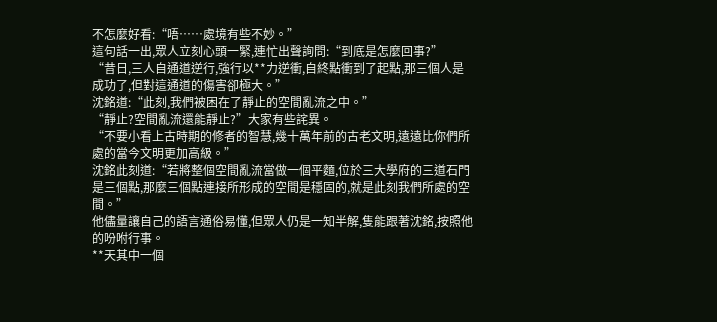不怎麼好看:“唔……處境有些不妙。”
這句話一出,眾人立刻心頭一緊,連忙出聲詢問:“到底是怎麼回事?”
“昔日,三人自通道逆行,強行以**力逆衝,自終點衝到了起點,那三個人是成功了,但對這通道的傷害卻極大。”
沈銘道:“此刻,我們被困在了靜止的空間亂流之中。”
“靜止?空間亂流還能靜止?”大家有些詫異。
“不要小看上古時期的修者的智慧,幾十萬年前的古老文明,遠遠比你們所處的當今文明更加高級。”
沈銘此刻道:“若將整個空間亂流當做一個平麵,位於三大學府的三道石門是三個點,那麼三個點連接所形成的空間是穩固的,就是此刻我們所處的空間。”
他儘量讓自己的語言通俗易懂,但眾人仍是一知半解,隻能跟著沈銘,按照他的吩咐行事。
**天其中一個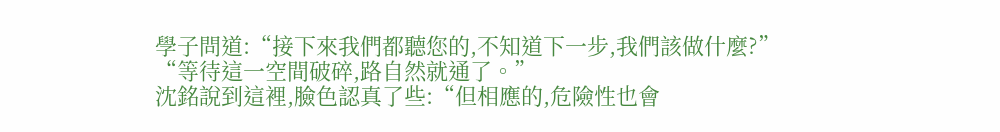學子問道:“接下來我們都聽您的,不知道下一步,我們該做什麼?”
“等待這一空間破碎,路自然就通了。”
沈銘說到這裡,臉色認真了些:“但相應的,危險性也會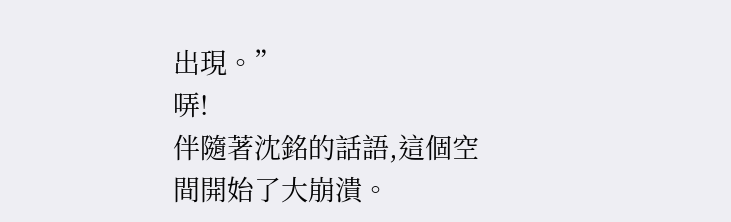出現。”
哢!
伴隨著沈銘的話語,這個空間開始了大崩潰。